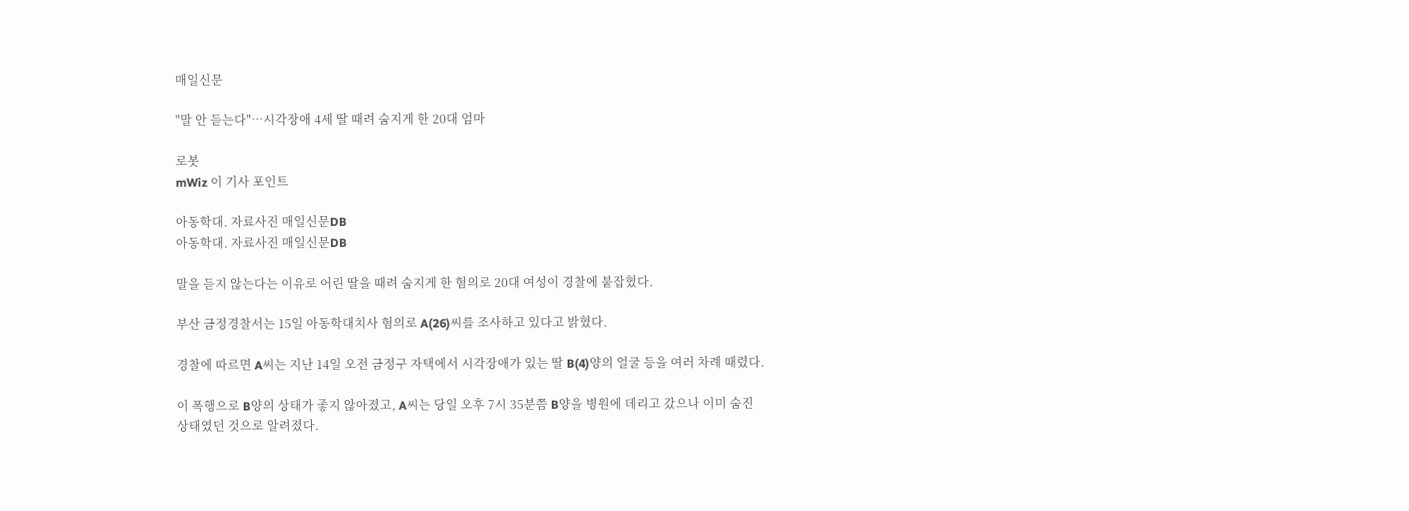매일신문

"말 안 듣는다"…시각장애 4세 딸 때려 숨지게 한 20대 엄마

로봇
mWiz 이 기사 포인트

아동학대. 자료사진 매일신문DB
아동학대. 자료사진 매일신문DB

말을 듣지 않는다는 이유로 어린 딸을 때려 숨지게 한 혐의로 20대 여성이 경찰에 붙잡혔다.

부산 금정경찰서는 15일 아동학대치사 혐의로 A(26)씨를 조사하고 있다고 밝혔다.

경찰에 따르면 A씨는 지난 14일 오전 금정구 자택에서 시각장애가 있는 딸 B(4)양의 얼굴 등을 여러 차례 때렸다.

이 폭행으로 B양의 상태가 좋지 않아졌고, A씨는 당일 오후 7시 35분쯤 B양을 병원에 데리고 갔으나 이미 숨진 상태였던 것으로 알려졌다.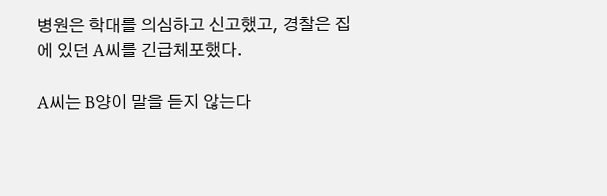병원은 학대를 의심하고 신고했고, 경찰은 집에 있던 A씨를 긴급체포했다.

A씨는 B양이 말을 듣지 않는다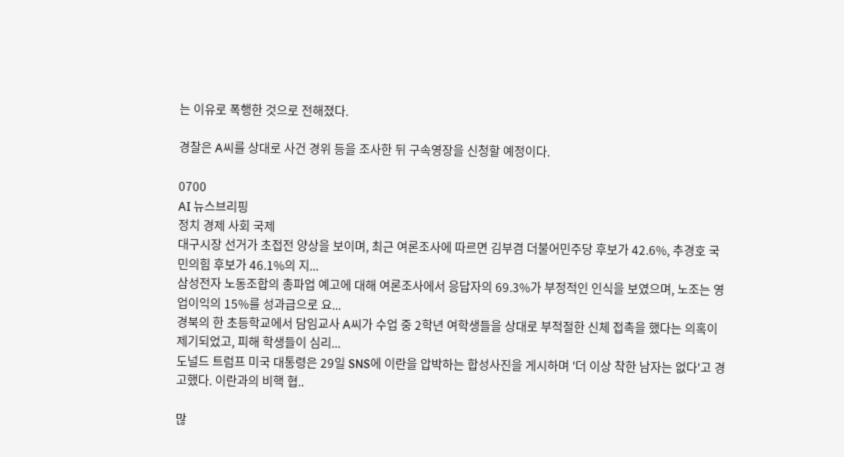는 이유로 폭행한 것으로 전해졌다.

경찰은 A씨를 상대로 사건 경위 등을 조사한 뒤 구속영장을 신청할 예정이다.

0700
AI 뉴스브리핑
정치 경제 사회 국제
대구시장 선거가 초접전 양상을 보이며, 최근 여론조사에 따르면 김부겸 더불어민주당 후보가 42.6%, 추경호 국민의힘 후보가 46.1%의 지...
삼성전자 노동조합의 총파업 예고에 대해 여론조사에서 응답자의 69.3%가 부정적인 인식을 보였으며, 노조는 영업이익의 15%를 성과급으로 요...
경북의 한 초등학교에서 담임교사 A씨가 수업 중 2학년 여학생들을 상대로 부적절한 신체 접촉을 했다는 의혹이 제기되었고, 피해 학생들이 심리...
도널드 트럼프 미국 대통령은 29일 SNS에 이란을 압박하는 합성사진을 게시하며 '더 이상 착한 남자는 없다'고 경고했다. 이란과의 비핵 협..

많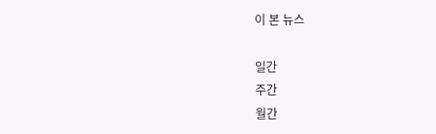이 본 뉴스

일간
주간
월간